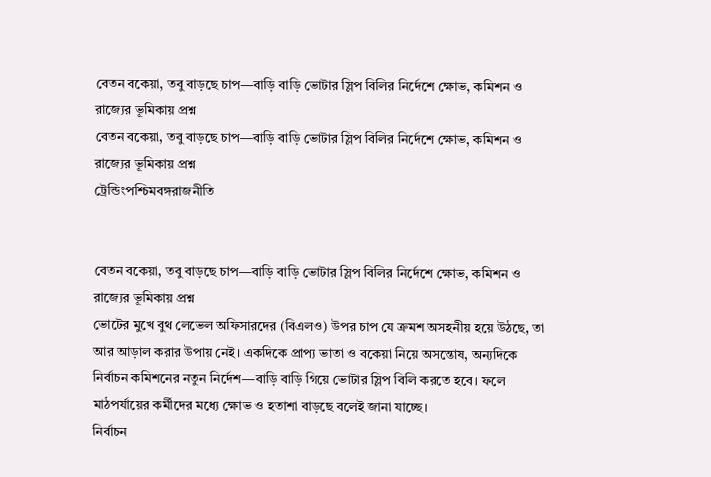বেতন বকেয়া, তবু বাড়ছে চাপ—বাড়ি বাড়ি ভোটার স্লিপ বিলির নির্দেশে ক্ষোভ, কমিশন ও রাজ্যের ভূমিকায় প্রশ্ন
বেতন বকেয়া, তবু বাড়ছে চাপ—বাড়ি বাড়ি ভোটার স্লিপ বিলির নির্দেশে ক্ষোভ, কমিশন ও রাজ্যের ভূমিকায় প্রশ্ন
ট্রেন্ডিংপশ্চিমবঙ্গরাজনীতি


বেতন বকেয়া, তবু বাড়ছে চাপ—বাড়ি বাড়ি ভোটার স্লিপ বিলির নির্দেশে ক্ষোভ, কমিশন ও রাজ্যের ভূমিকায় প্রশ্ন
ভোটের মুখে বুথ লেভেল অফিসারদের (বিএলও) উপর চাপ যে ক্রমশ অসহনীয় হয়ে উঠছে, তা আর আড়াল করার উপায় নেই। একদিকে প্রাপ্য ভাতা ও বকেয়া নিয়ে অসন্তোষ, অন্যদিকে নির্বাচন কমিশনের নতুন নির্দেশ—বাড়ি বাড়ি গিয়ে ভোটার স্লিপ বিলি করতে হবে। ফলে মাঠপর্যায়ের কর্মীদের মধ্যে ক্ষোভ ও হতাশা বাড়ছে বলেই জানা যাচ্ছে।
নির্বাচন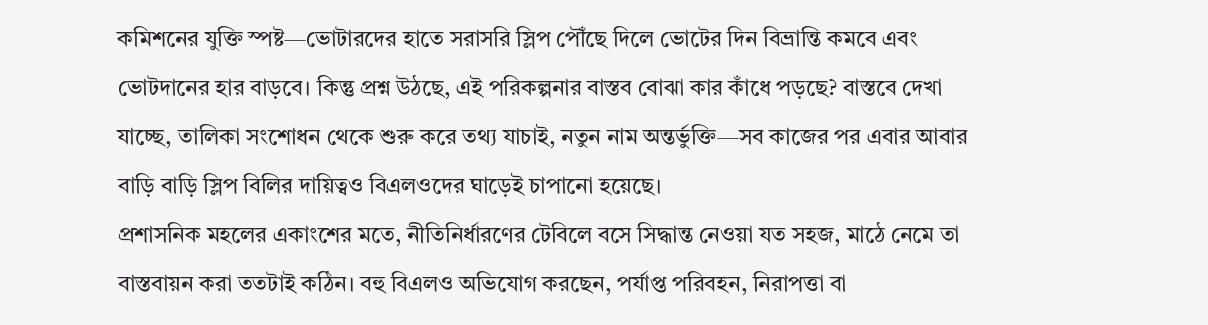কমিশনের যুক্তি স্পষ্ট—ভোটারদের হাতে সরাসরি স্লিপ পৌঁছে দিলে ভোটের দিন বিভ্রান্তি কমবে এবং ভোটদানের হার বাড়বে। কিন্তু প্রশ্ন উঠছে, এই পরিকল্পনার বাস্তব বোঝা কার কাঁধে পড়ছে? বাস্তবে দেখা যাচ্ছে, তালিকা সংশোধন থেকে শুরু করে তথ্য যাচাই, নতুন নাম অন্তর্ভুক্তি—সব কাজের পর এবার আবার বাড়ি বাড়ি স্লিপ বিলির দায়িত্বও বিএলওদের ঘাড়েই চাপানো হয়েছে।
প্রশাসনিক মহলের একাংশের মতে, নীতিনির্ধারণের টেবিলে বসে সিদ্ধান্ত নেওয়া যত সহজ, মাঠে নেমে তা বাস্তবায়ন করা ততটাই কঠিন। বহু বিএলও অভিযোগ করছেন, পর্যাপ্ত পরিবহন, নিরাপত্তা বা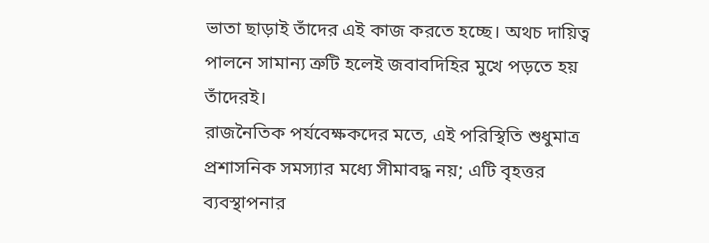ভাতা ছাড়াই তাঁদের এই কাজ করতে হচ্ছে। অথচ দায়িত্ব পালনে সামান্য ত্রুটি হলেই জবাবদিহির মুখে পড়তে হয় তাঁদেরই।
রাজনৈতিক পর্যবেক্ষকদের মতে, এই পরিস্থিতি শুধুমাত্র প্রশাসনিক সমস্যার মধ্যে সীমাবদ্ধ নয়; এটি বৃহত্তর ব্যবস্থাপনার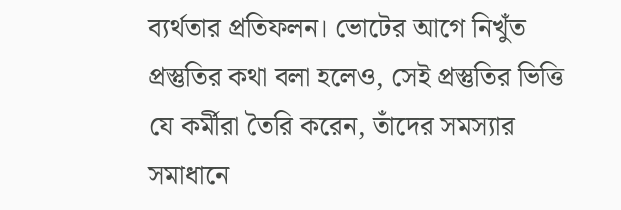ব্যর্থতার প্রতিফলন। ভোটের আগে নিখুঁত প্রস্তুতির কথা বলা হলেও, সেই প্রস্তুতির ভিত্তি যে কর্মীরা তৈরি করেন, তাঁদের সমস্যার সমাধানে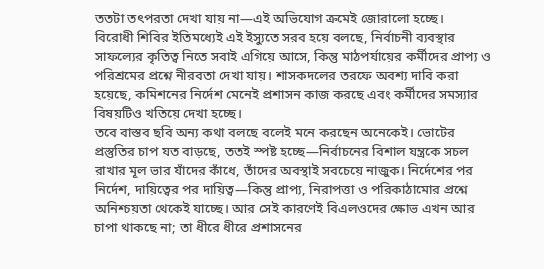ততটা তৎপরতা দেখা যায় না—এই অভিযোগ ক্রমেই জোরালো হচ্ছে।
বিরোধী শিবির ইতিমধ্যেই এই ইস্যুতে সরব হয়ে বলছে, নির্বাচনী ব্যবস্থার সাফল্যের কৃতিত্ব নিতে সবাই এগিয়ে আসে, কিন্তু মাঠপর্যায়ের কর্মীদের প্রাপ্য ও পরিশ্রমের প্রশ্নে নীরবতা দেখা যায়। শাসকদলের তরফে অবশ্য দাবি করা হয়েছে, কমিশনের নির্দেশ মেনেই প্রশাসন কাজ করছে এবং কর্মীদের সমস্যার বিষয়টিও খতিয়ে দেখা হচ্ছে।
তবে বাস্তব ছবি অন্য কথা বলছে বলেই মনে করছেন অনেকেই। ভোটের প্রস্তুতির চাপ যত বাড়ছে, ততই স্পষ্ট হচ্ছে—নির্বাচনের বিশাল যন্ত্রকে সচল রাখার মূল ভার যাঁদের কাঁধে, তাঁদের অবস্থাই সবচেয়ে নাজুক। নির্দেশের পর নির্দেশ, দায়িত্বের পর দায়িত্ব—কিন্তু প্রাপ্য, নিরাপত্তা ও পরিকাঠামোর প্রশ্নে অনিশ্চয়তা থেকেই যাচ্ছে। আর সেই কারণেই বিএলওদের ক্ষোভ এখন আর চাপা থাকছে না; তা ধীরে ধীরে প্রশাসনের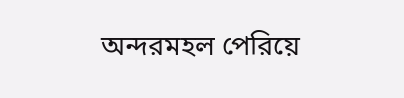অন্দরমহল পেরিয়ে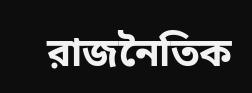রাজনৈতিক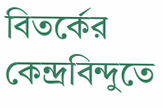বিতর্কের কেন্দ্রবিন্দুতে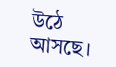উঠে আসছে।